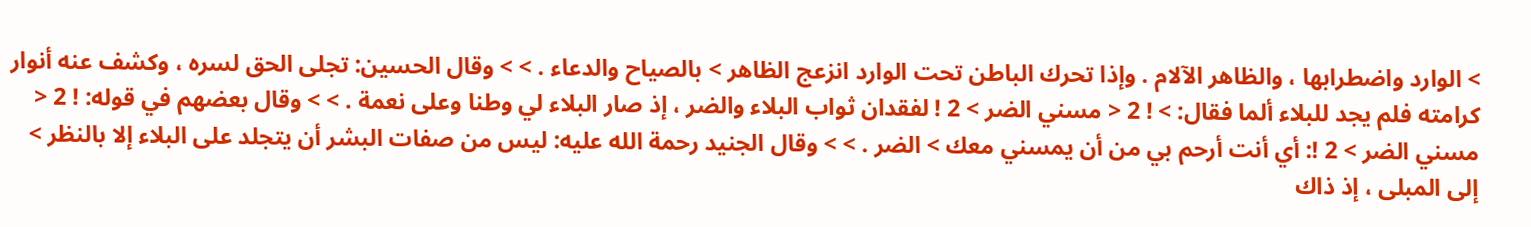> الوارد واضطرابها ، والظاهر الآلام . وإذا تحرك الباطن تحت الوارد انزعج الظاهر > بالصياح والدعاء . > > وقال الحسين: تجلى الحق لسره ، وكشف عنه أنوار كرامته فلم يجد للبلاء ألما فقال: > ! 2 < مسني الضر > 2 ! لفقدان ثواب البلاء والضر ، إذ صار البلاء لي وطنا وعلى نعمة . > > وقال بعضهم في قوله: ! 2 < مسني الضر > 2 !: أي أنت أرحم بي من أن يمسني معك > الضر . > > وقال الجنيد رحمة الله عليه: ليس من صفات البشر أن يتجلد على البلاء إلا بالنظر > إلى المبلى ، إذ ذاك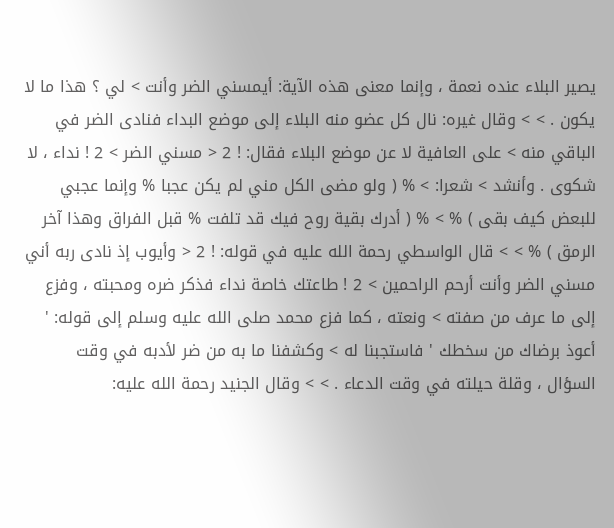يصير البلاء عنده نعمة ، وإنما معنى هذه الآية: أيمسني الضر وأنت > لي ؟ هذا ما لا يكون . > > وقال غيره: نال كل عضو منه البلاء إلى موضع البداء فنادى الضر في الباقي منه > على العافية لا عن موضع البلاء فقال: ! 2 < مسني الضر > 2 ! نداء ، لا شكوى . وأنشد > شعرا: > % ( ولو مضى الكل مني لم يكن عجبا % وإنما عجبي للبعض كيف بقى ) % > % ( أدرك بقية روح فيك قد تلفت % قبل الفراق وهذا آخر الرمق ) % > > قال الواسطي رحمة الله عليه في قوله: ! 2 < وأيوب إذ نادى ربه أني مسني الضر وأنت أرحم الراحمين > 2 ! طاعتك خاصة نداء فذكر ضره ومحبته ، وفزع إلى ما عرف من صفته > ونعته ، كما فزع محمد صلى الله عليه وسلم إلى قوله: ' أعوذ برضاك من سخطك ' فاستجبنا له > وكشفنا ما به من ضر لأدبه في وقت السؤال ، وقلة حيلته في وقت الدعاء . > > وقال الجنيد رحمة الله عليه: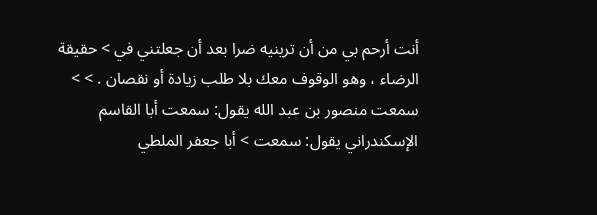أنت أرحم بي من أن ترينيه ضرا بعد أن جعلتني في > حقيقة الرضاء ، وهو الوقوف معك بلا طلب زيادة أو نقصان . > > سمعت منصور بن عبد الله يقول: سمعت أبا القاسم الإسكندراني يقول: سمعت > أبا جعفر الملطي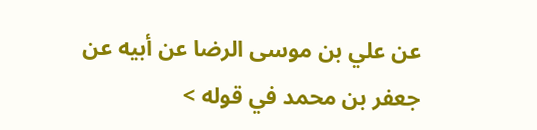عن علي بن موسى الرضا عن أبيه عن جعفر بن محمد في قوله >